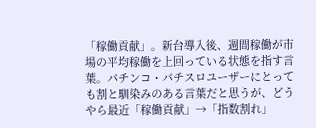「稼働貢献」。新台導入後、週間稼働が市場の平均稼働を上回っている状態を指す言葉。パチンコ・パチスロユーザーにとっても割と馴染みのある言葉だと思うが、どうやら最近「稼働貢献」→「指数割れ」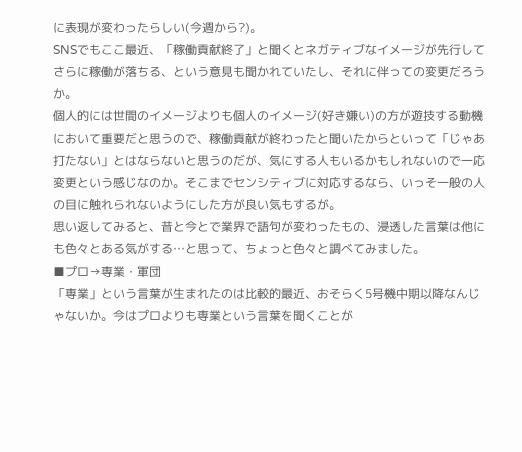に表現が変わったらしい(今週から?)。
SNSでもここ最近、「稼働貢献終了」と聞くとネガティブなイメージが先行してさらに稼働が落ちる、という意見も聞かれていたし、それに伴っての変更だろうか。
個人的には世間のイメージよりも個人のイメージ(好き嫌い)の方が遊技する動機において重要だと思うので、稼働貢献が終わったと聞いたからといって「じゃあ打たない」とはならないと思うのだが、気にする人もいるかもしれないので一応変更という感じなのか。そこまでセンシティブに対応するなら、いっそ一般の人の目に触れられないようにした方が良い気もするが。
思い返してみると、昔と今とで業界で語句が変わったもの、浸透した言葉は他にも色々とある気がする…と思って、ちょっと色々と調べてみました。
■プロ→専業・軍団
「専業」という言葉が生まれたのは比較的最近、おそらく5号機中期以降なんじゃないか。今はプロよりも専業という言葉を聞くことが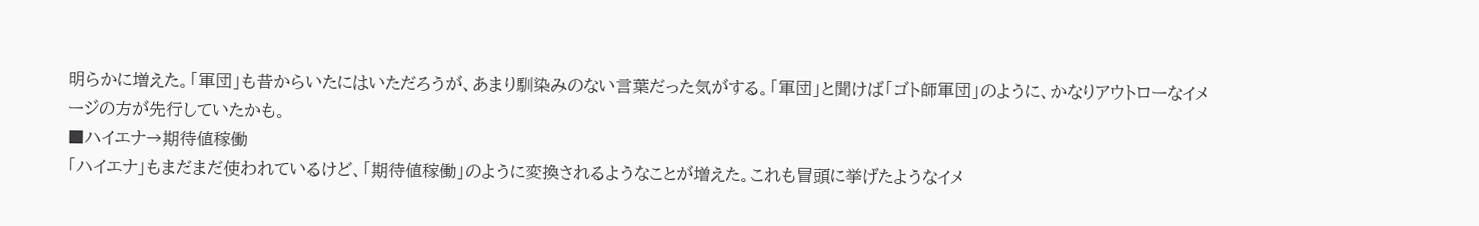明らかに増えた。「軍団」も昔からいたにはいただろうが、あまり馴染みのない言葉だった気がする。「軍団」と聞けば「ゴト師軍団」のように、かなりアウトローなイメージの方が先行していたかも。
■ハイエナ→期待値稼働
「ハイエナ」もまだまだ使われているけど、「期待値稼働」のように変換されるようなことが増えた。これも冒頭に挙げたようなイメ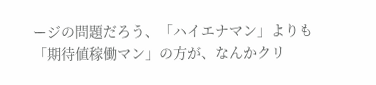ージの問題だろう、「ハイエナマン」よりも「期待値稼働マン」の方が、なんかクリ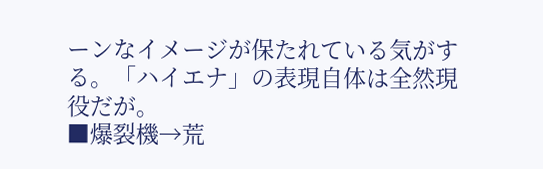ーンなイメージが保たれている気がする。「ハイエナ」の表現自体は全然現役だが。
■爆裂機→荒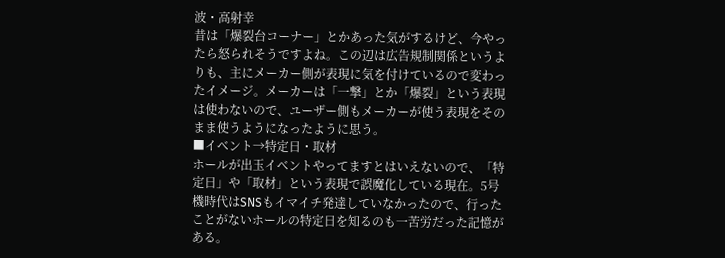波・高射幸
昔は「爆裂台コーナー」とかあった気がするけど、今やったら怒られそうですよね。この辺は広告規制関係というよりも、主にメーカー側が表現に気を付けているので変わったイメージ。メーカーは「一撃」とか「爆裂」という表現は使わないので、ユーザー側もメーカーが使う表現をそのまま使うようになったように思う。
■イベント→特定日・取材
ホールが出玉イベントやってますとはいえないので、「特定日」や「取材」という表現で誤魔化している現在。5号機時代はSNSもイマイチ発達していなかったので、行ったことがないホールの特定日を知るのも一苦労だった記憶がある。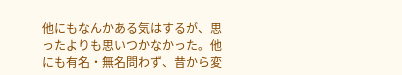他にもなんかある気はするが、思ったよりも思いつかなかった。他にも有名・無名問わず、昔から変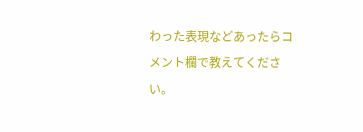わった表現などあったらコメント欄で教えてください。